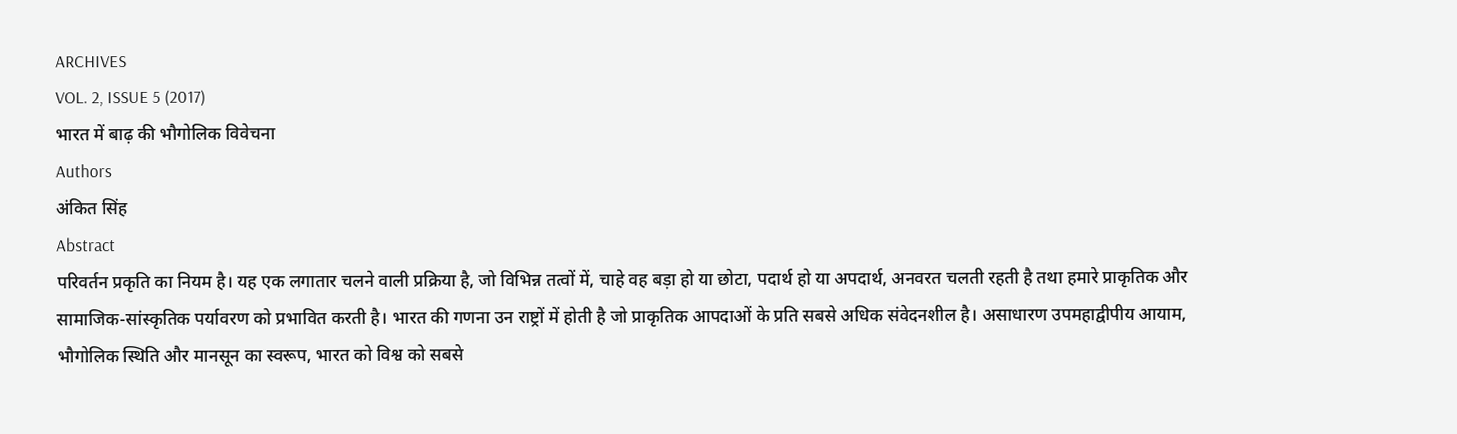ARCHIVES
VOL. 2, ISSUE 5 (2017)
भारत में बाढ़ की भौगोलिक विवेचना
Authors
अंकित सिंह
Abstract
परिवर्तन प्रकृति का नियम है। यह एक लगातार चलने वाली प्रक्रिया है, जो विभिन्न तत्वों में, चाहे वह बड़ा हो या छोटा, पदार्थ हो या अपदार्थ, अनवरत चलती रहती है तथा हमारे प्राकृतिक और सामाजिक-सांस्कृतिक पर्यावरण को प्रभावित करती है। भारत की गणना उन राष्ट्रों में होती है जो प्राकृतिक आपदाओं के प्रति सबसे अधिक संवेदनशील है। असाधारण उपमहाद्वीपीय आयाम, भौगोलिक स्थिति और मानसून का स्वरूप, भारत को विश्व को सबसे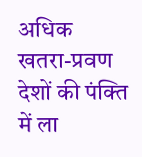अधिक खतरा-प्रवण देशों की पंक्ति में ला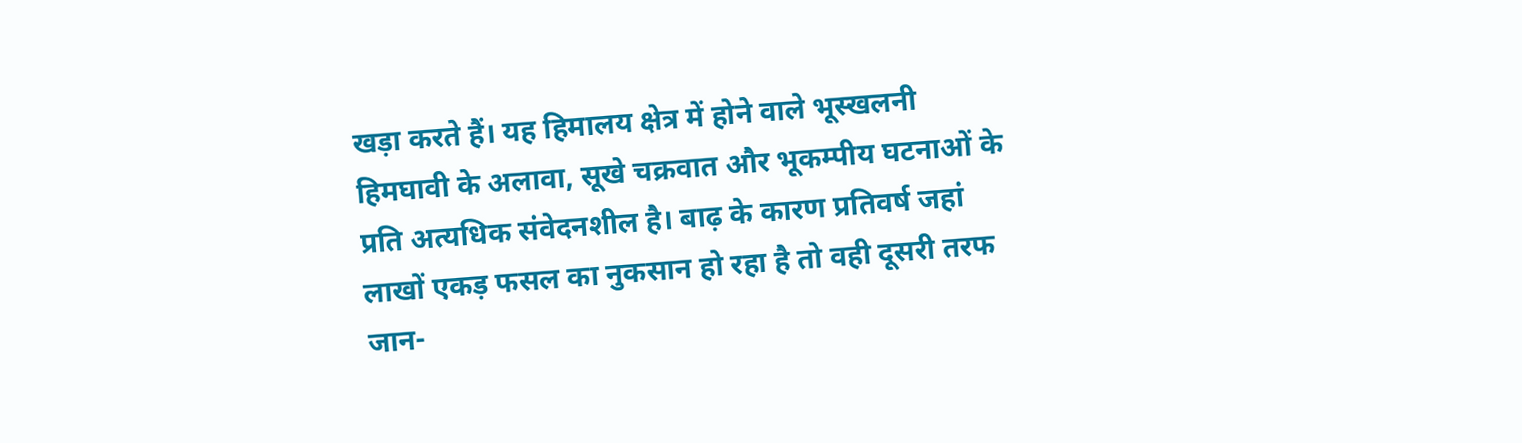खड़ा करते हैं। यह हिमालय क्षेत्र में होने वाले भूस्खलनी हिमघावी के अलावा, सूखे चक्रवात और भूकम्पीय घटनाओं के प्रति अत्यधिक संवेदनशील है। बाढ़ के कारण प्रतिवर्ष जहां लाखों एकड़ फसल का नुकसान हो रहा है तो वही दूसरी तरफ जान-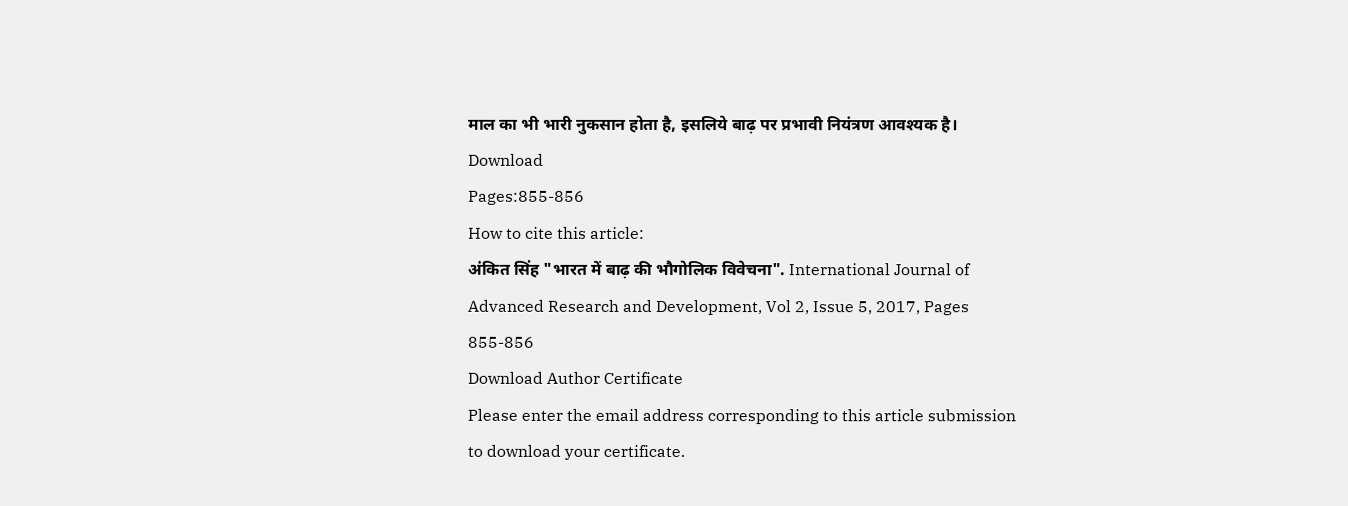माल का भी भारी नुकसान होता है, इसलिये बाढ़ पर प्रभावी नियंत्रण आवश्यक है।
Download
Pages:855-856
How to cite this article:
अंकित सिंह "भारत में बाढ़ की भौगोलिक विवेचना". International Journal of Advanced Research and Development, Vol 2, Issue 5, 2017, Pages 855-856
Download Author Certificate
Please enter the email address corresponding to this article submission to download your certificate.